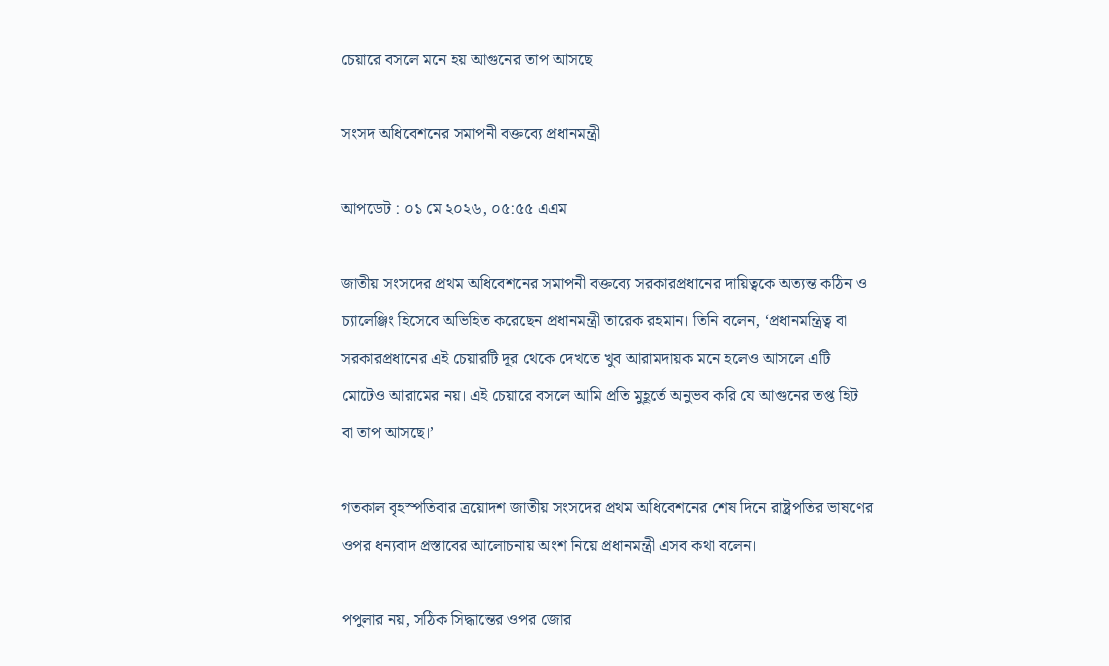চেয়ারে বসলে মনে হয় আগুনের তাপ আসছে

সংসদ অধিবেশনের সমাপনী বক্তব্যে প্রধানমন্ত্রী

আপডেট : ০১ মে ২০২৬, ০৫:৫৫ এএম

জাতীয় সংসদের প্রথম অধিবেশনের সমাপনী বক্তব্যে সরকারপ্রধানের দায়িত্বকে অত্যন্ত কঠিন ও চ্যালেঞ্জিং হিসেবে অভিহিত করেছেন প্রধানমন্ত্রী তারেক রহমান। তিনি বলেন, ‘প্রধানমন্ত্রিত্ব বা সরকারপ্রধানের এই চেয়ারটি দূর থেকে দেখতে খুব আরামদায়ক মনে হলেও আসলে এটি মোটেও আরামের নয়। এই চেয়ারে বসলে আমি প্রতি মুহূর্তে অনুভব করি যে আগুনের তপ্ত হিট বা তাপ আসছে।’

গতকাল বৃহস্পতিবার ত্রয়োদশ জাতীয় সংসদের প্রথম অধিবেশনের শেষ দিনে রাষ্ট্রপতির ভাষণের ওপর ধন্যবাদ প্রস্তাবের আলোচনায় অংশ নিয়ে প্রধানমন্ত্রী এসব কথা বলেন।

পপুলার নয়, সঠিক সিদ্ধান্তের ওপর জোর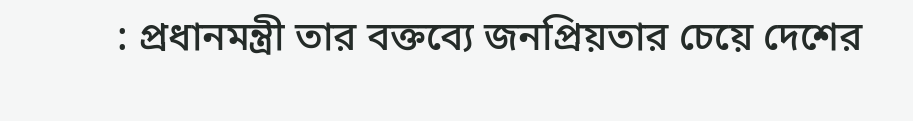: প্রধানমন্ত্রী তার বক্তব্যে জনপ্রিয়তার চেয়ে দেশের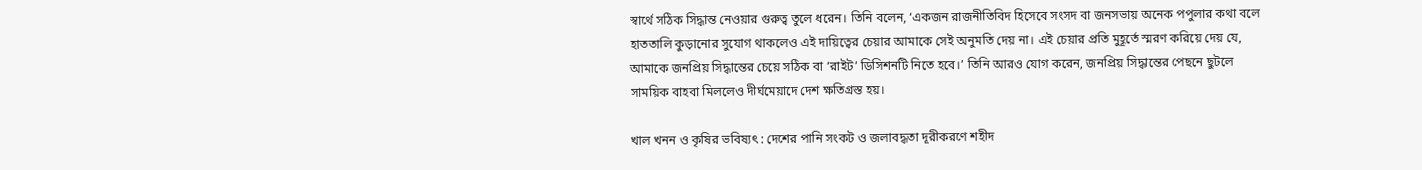স্বার্থে সঠিক সিদ্ধান্ত নেওয়ার গুরুত্ব তুলে ধরেন। তিনি বলেন, ‘একজন রাজনীতিবিদ হিসেবে সংসদ বা জনসভায় অনেক পপুলার কথা বলে হাততালি কুড়ানোর সুযোগ থাকলেও এই দায়িত্বের চেয়ার আমাকে সেই অনুমতি দেয় না। এই চেয়ার প্রতি মুহূর্তে স্মরণ করিয়ে দেয় যে, আমাকে জনপ্রিয় সিদ্ধান্তের চেয়ে সঠিক বা ‘রাইট’ ডিসিশনটি নিতে হবে।’ তিনি আরও যোগ করেন, জনপ্রিয় সিদ্ধান্তের পেছনে ছুটলে সাময়িক বাহবা মিললেও দীর্ঘমেয়াদে দেশ ক্ষতিগ্রস্ত হয়।

খাল খনন ও কৃষির ভবিষ্যৎ : দেশের পানি সংকট ও জলাবদ্ধতা দূরীকরণে শহীদ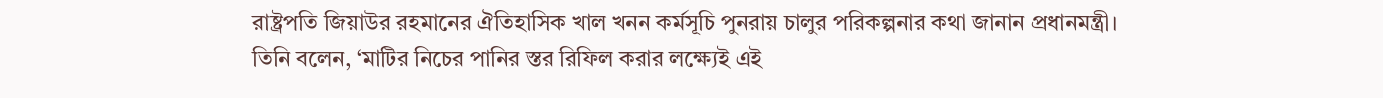রাষ্ট্রপতি জিয়াউর রহমানের ঐতিহাসিক খাল খনন কর্মসূচি পুনরায় চালুর পরিকল্পনার কথা জানান প্রধানমন্ত্রী। তিনি বলেন, ‘মাটির নিচের পানির স্তর রিফিল করার লক্ষ্যেই এই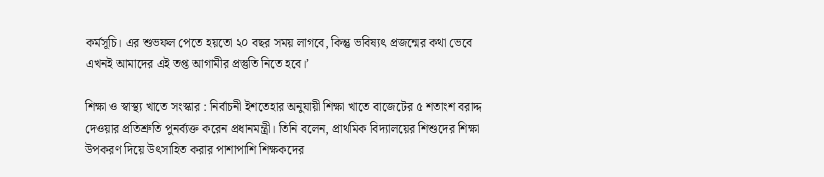কর্মসূচি। এর শুভফল পেতে হয়তো ২০ বছর সময় লাগবে, কিন্তু ভবিষ্যৎ প্রজন্মের কথা ভেবে এখনই আমাদের এই তপ্ত আগামীর প্রস্তুতি নিতে হবে।’

শিক্ষা ও স্বাস্থ্য খাতে সংস্কার : নির্বাচনী ইশতেহার অনুযায়ী শিক্ষা খাতে বাজেটের ৫ শতাংশ বরাদ্দ দেওয়ার প্রতিশ্রুতি পুনর্ব্যক্ত করেন প্রধানমন্ত্রী। তিনি বলেন, প্রাথমিক বিদ্যালয়ের শিশুদের শিক্ষা উপকরণ দিয়ে উৎসাহিত করার পাশাপাশি শিক্ষকদের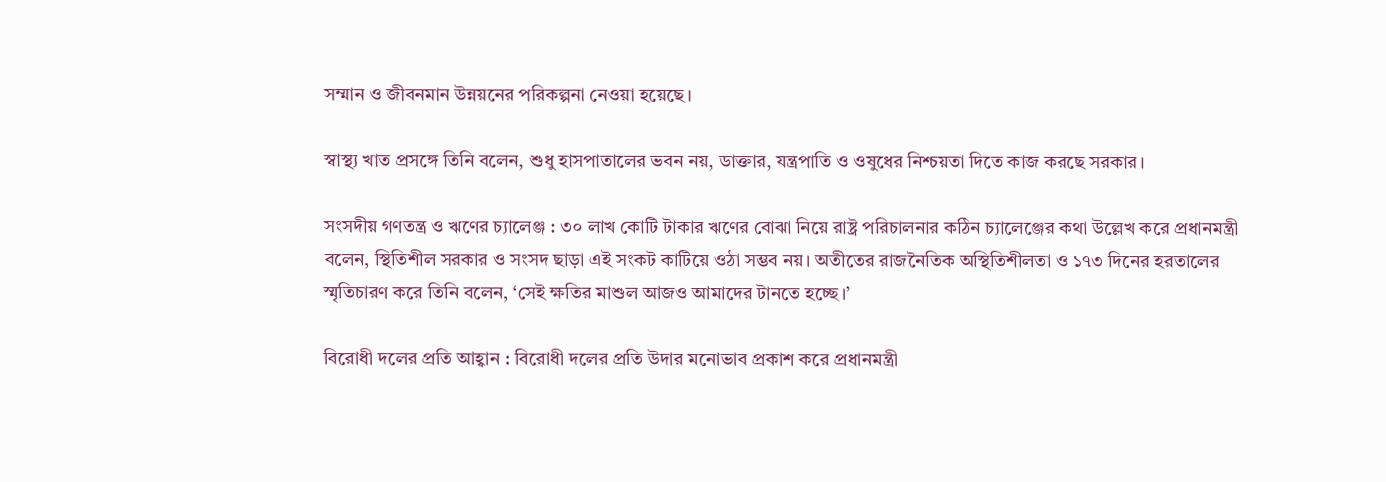সম্মান ও জীবনমান উন্নয়নের পরিকল্পনা নেওয়া হয়েছে।

স্বাস্থ্য খাত প্রসঙ্গে তিনি বলেন, শুধু হাসপাতালের ভবন নয়, ডাক্তার, যন্ত্রপাতি ও ওষুধের নিশ্চয়তা দিতে কাজ করছে সরকার।

সংসদীয় গণতন্ত্র ও ঋণের চ্যালেঞ্জ : ৩০ লাখ কোটি টাকার ঋণের বোঝা নিয়ে রাষ্ট্র পরিচালনার কঠিন চ্যালেঞ্জের কথা উল্লেখ করে প্রধানমন্ত্রী বলেন, স্থিতিশীল সরকার ও সংসদ ছাড়া এই সংকট কাটিয়ে ওঠা সম্ভব নয়। অতীতের রাজনৈতিক অস্থিতিশীলতা ও ১৭৩ দিনের হরতালের স্মৃতিচারণ করে তিনি বলেন, ‘সেই ক্ষতির মাশুল আজও আমাদের টানতে হচ্ছে।’

বিরোধী দলের প্রতি আহ্বান : বিরোধী দলের প্রতি উদার মনোভাব প্রকাশ করে প্রধানমন্ত্রী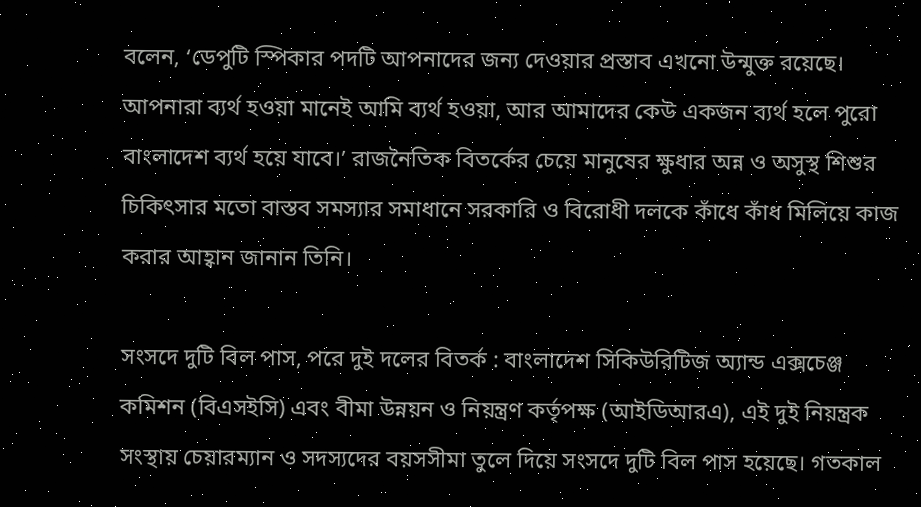বলেন, ‘ডেপুটি স্পিকার পদটি আপনাদের জন্য দেওয়ার প্রস্তাব এখনো উন্মুক্ত রয়েছে। আপনারা ব্যর্থ হওয়া মানেই আমি ব্যর্থ হওয়া, আর আমাদের কেউ একজন ব্যর্থ হলে পুরো বাংলাদেশ ব্যর্থ হয়ে যাবে।’ রাজনৈতিক বিতর্কের চেয়ে মানুষের ক্ষুধার অন্ন ও অসুস্থ শিশুর চিকিৎসার মতো বাস্তব সমস্যার সমাধানে সরকারি ও বিরোধী দলকে কাঁধে কাঁধ মিলিয়ে কাজ করার আহ্বান জানান তিনি।

সংসদে দুটি বিল পাস, পরে দুই দলের বিতর্ক : বাংলাদেশ সিকিউরিটিজ অ্যান্ড এক্সচেঞ্জ কমিশন (বিএসইসি) এবং বীমা উন্নয়ন ও নিয়ন্ত্রণ কর্তৃপক্ষ (আইডিআরএ), এই দুই নিয়ন্ত্রক সংস্থায় চেয়ারম্যান ও সদস্যদের বয়সসীমা তুলে দিয়ে সংসদে দুটি বিল পাস হয়েছে। গতকাল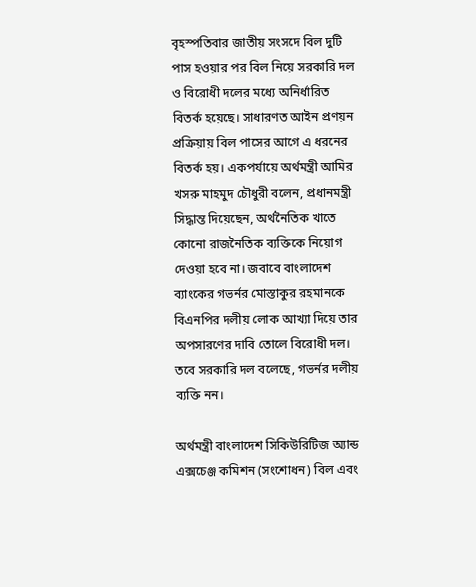বৃহস্পতিবার জাতীয় সংসদে বিল দুটি পাস হওয়ার পর বিল নিয়ে সরকারি দল ও বিরোধী দলের মধ্যে অনির্ধারিত বিতর্ক হয়েছে। সাধারণত আইন প্রণয়ন প্রক্রিয়ায় বিল পাসের আগে এ ধরনের বিতর্ক হয়। একপর্যায়ে অর্থমন্ত্রী আমির খসরু মাহমুদ চৌধুরী বলেন, প্রধানমন্ত্রী সিদ্ধান্ত দিয়েছেন, অর্থনৈতিক খাতে কোনো রাজনৈতিক ব্যক্তিকে নিয়োগ দেওয়া হবে না। জবাবে বাংলাদেশ ব্যাংকের গভর্নর মোস্তাকুর রহমানকে বিএনপির দলীয় লোক আখ্যা দিয়ে তার অপসারণের দাবি তোলে বিরোধী দল। তবে সরকারি দল বলেছে, গভর্নর দলীয় ব্যক্তি নন।

অর্থমন্ত্রী বাংলাদেশ সিকিউরিটিজ অ্যান্ড এক্সচেঞ্জ কমিশন (সংশোধন) বিল এবং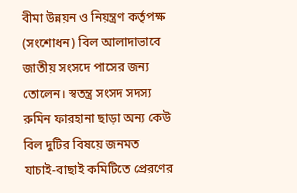বীমা উন্নয়ন ও নিয়ন্ত্রণ কর্তৃপক্ষ (সংশোধন) বিল আলাদাভাবে জাতীয় সংসদে পাসের জন্য তোলেন। স্বতন্ত্র সংসদ সদস্য রুমিন ফারহানা ছাড়া অন্য কেউ বিল দুটির বিষয়ে জনমত যাচাই-বাছাই কমিটিতে প্রেরণের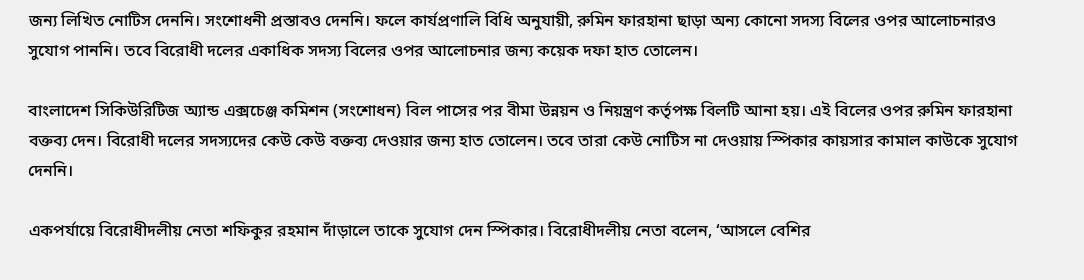জন্য লিখিত নোটিস দেননি। সংশোধনী প্রস্তাবও দেননি। ফলে কার্যপ্রণালি বিধি অনুযায়ী, রুমিন ফারহানা ছাড়া অন্য কোনো সদস্য বিলের ওপর আলোচনারও সুযোগ পাননি। তবে বিরোধী দলের একাধিক সদস্য বিলের ওপর আলোচনার জন্য কয়েক দফা হাত তোলেন।

বাংলাদেশ সিকিউরিটিজ অ্যান্ড এক্সচেঞ্জ কমিশন (সংশোধন) বিল পাসের পর বীমা উন্নয়ন ও নিয়ন্ত্রণ কর্তৃপক্ষ বিলটি আনা হয়। এই বিলের ওপর রুমিন ফারহানা বক্তব্য দেন। বিরোধী দলের সদস্যদের কেউ কেউ বক্তব্য দেওয়ার জন্য হাত তোলেন। তবে তারা কেউ নোটিস না দেওয়ায় স্পিকার কায়সার কামাল কাউকে সুযোগ দেননি।

একপর্যায়ে বিরোধীদলীয় নেতা শফিকুর রহমান দাঁড়ালে তাকে সুযোগ দেন স্পিকার। বিরোধীদলীয় নেতা বলেন, ‘আসলে বেশির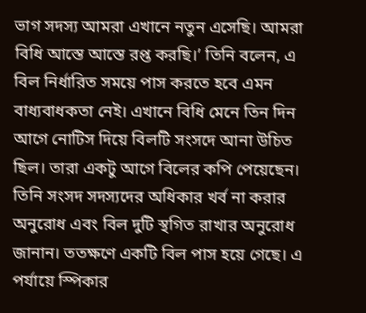ভাগ সদস্য আমরা এখানে নতুন এসেছি। আমরা বিধি আস্তে আস্তে রপ্ত করছি।’ তিনি বলেন, এ বিল নির্ধারিত সময়ে পাস করতে হবে এমন বাধ্যবাধকতা নেই। এখানে বিধি মেনে তিন দিন আগে নোটিস দিয়ে বিলটি সংসদে আনা উচিত ছিল। তারা একটু আগে বিলের কপি পেয়েছেন। তিনি সংসদ সদস্যদের অধিকার খর্ব না করার অনুরোধ এবং বিল দুটি স্থগিত রাখার অনুরোধ জানান। ততক্ষণে একটি বিল পাস হয়ে গেছে। এ পর্যায়ে স্পিকার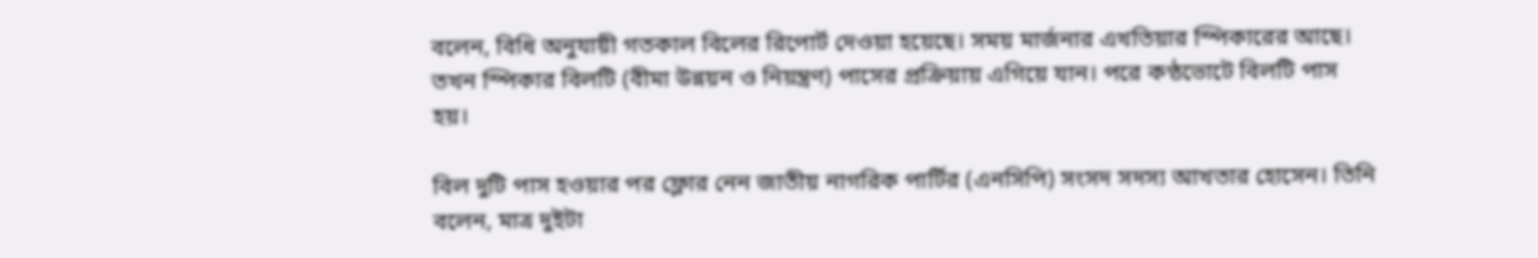বলেন, বিধি অনুযায়ী গতকাল বিলের রিপোর্ট দেওয়া হয়েছে। সময় মার্জনার এখতিয়ার স্পিকারের আছে। তখন স্পিকার বিলটি (বীমা উন্নয়ন ও নিয়ন্ত্রণ) পাসের প্রক্রিয়ায় এগিয়ে যান। পরে কণ্ঠভোটে বিলটি পাস হয়।

বিল দুটি পাস হওয়ার পর ফ্লোর নেন জাতীয় নাগরিক পার্টির (এনসিপি) সংসদ সদস্য আখতার হোসেন। তিনি বলেন, মাত্র দুইটা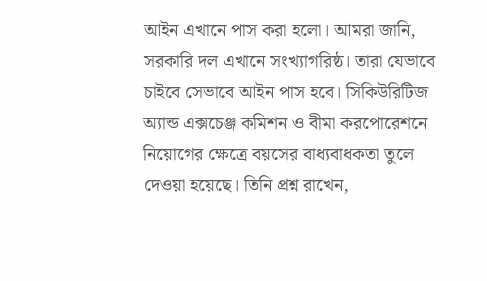আইন এখানে পাস করা হলো। আমরা জানি, সরকারি দল এখানে সংখ্যাগরিষ্ঠ। তারা যেভাবে চাইবে সেভাবে আইন পাস হবে। সিকিউরিটিজ অ্যান্ড এক্সচেঞ্জ কমিশন ও বীমা করপোরেশনে নিয়োগের ক্ষেত্রে বয়সের বাধ্যবাধকতা তুলে দেওয়া হয়েছে। তিনি প্রশ্ন রাখেন,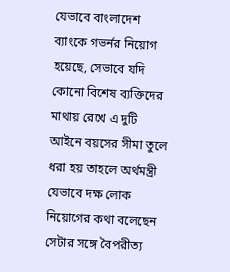যেভাবে বাংলাদেশ ব্যাংকে গভর্নর নিয়োগ হয়েছে, সেভাবে যদি কোনো বিশেষ ব্যক্তিদের মাথায় রেখে এ দুটি আইনে বয়সের সীমা তুলে ধরা হয় তাহলে অর্থমন্ত্রী যেভাবে দক্ষ লোক নিয়োগের কথা বলেছেন সেটার সঙ্গে বৈপরীত্য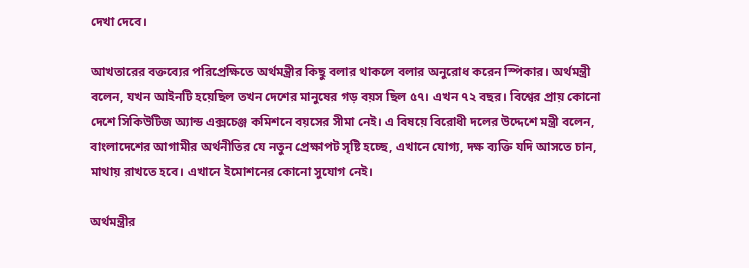দেখা দেবে।

আখতারের বক্তব্যের পরিপ্রেক্ষিতে অর্থমন্ত্রীর কিছু বলার থাকলে বলার অনুরোধ করেন স্পিকার। অর্থমন্ত্রী বলেন, যখন আইনটি হয়েছিল তখন দেশের মানুষের গড় বয়স ছিল ৫৭। এখন ৭২ বছর। বিশ্বের প্রায় কোনো দেশে সিকিউটিজ অ্যান্ড এক্সচেঞ্জ কমিশনে বয়সের সীমা নেই। এ বিষয়ে বিরোধী দলের উদ্দেশে মন্ত্রী বলেন, বাংলাদেশের আগামীর অর্থনীতির যে নতুন প্রেক্ষাপট সৃষ্টি হচ্ছে, এখানে যোগ্য, দক্ষ ব্যক্তি যদি আসতে চান, মাথায় রাখতে হবে। এখানে ইমোশনের কোনো সুযোগ নেই।

অর্থমন্ত্রীর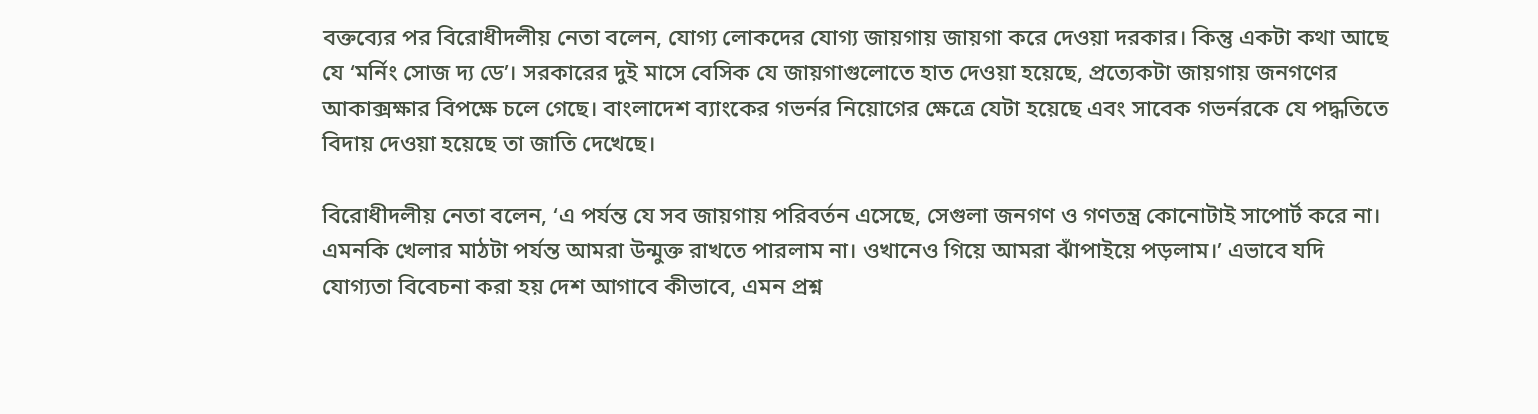বক্তব্যের পর বিরোধীদলীয় নেতা বলেন, যোগ্য লোকদের যোগ্য জায়গায় জায়গা করে দেওয়া দরকার। কিন্তু একটা কথা আছে যে ‘মর্নিং সোজ দ্য ডে’। সরকারের দুই মাসে বেসিক যে জায়গাগুলোতে হাত দেওয়া হয়েছে, প্রত্যেকটা জায়গায় জনগণের আকাক্সক্ষার বিপক্ষে চলে গেছে। বাংলাদেশ ব্যাংকের গভর্নর নিয়োগের ক্ষেত্রে যেটা হয়েছে এবং সাবেক গভর্নরকে যে পদ্ধতিতে বিদায় দেওয়া হয়েছে তা জাতি দেখেছে।

বিরোধীদলীয় নেতা বলেন, ‘এ পর্যন্ত যে সব জায়গায় পরিবর্তন এসেছে, সেগুলা জনগণ ও গণতন্ত্র কোনোটাই সাপোর্ট করে না। এমনকি খেলার মাঠটা পর্যন্ত আমরা উন্মুক্ত রাখতে পারলাম না। ওখানেও গিয়ে আমরা ঝাঁপাইয়ে পড়লাম।’ এভাবে যদি যোগ্যতা বিবেচনা করা হয় দেশ আগাবে কীভাবে, এমন প্রশ্ন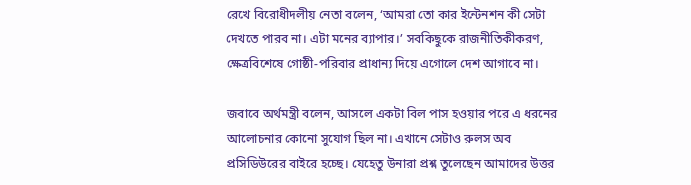রেখে বিরোধীদলীয় নেতা বলেন, ‘আমরা তো কার ইন্টেনশন কী সেটা দেখতে পারব না। এটা মনের ব্যাপার।’ সবকিছুকে রাজনীতিকীকরণ, ক্ষেত্রবিশেষে গোষ্ঠী-পরিবার প্রাধান্য দিয়ে এগোলে দেশ আগাবে না।

জবাবে অর্থমন্ত্রী বলেন, আসলে একটা বিল পাস হওয়ার পরে এ ধরনের আলোচনার কোনো সুযোগ ছিল না। এখানে সেটাও রুলস অব প্রসিডিউরের বাইরে হচ্ছে। যেহেতু উনারা প্রশ্ন তুলেছেন আমাদের উত্তর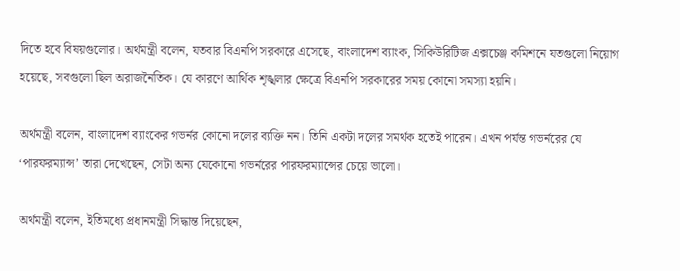দিতে হবে বিষয়গুলোর। অর্থমন্ত্রী বলেন, যতবার বিএনপি সরকারে এসেছে, বাংলাদেশ ব্যাংক, সিকিউরিটিজ এক্সচেঞ্জ কমিশনে যতগুলো নিয়োগ হয়েছে, সবগুলো ছিল অরাজনৈতিক। যে কারণে আর্থিক শৃঙ্খলার ক্ষেত্রে বিএনপি সরকারের সময় কোনো সমস্যা হয়নি।

অর্থমন্ত্রী বলেন, বাংলাদেশ ব্যাংকের গভর্নর কোনো দলের ব্যক্তি নন। তিনি একটা দলের সমর্থক হতেই পারেন। এখন পর্যন্ত গভর্নরের যে ‘পারফরম্যান্স’ তারা দেখেছেন, সেটা অন্য যেকোনো গভর্নরের পারফরম্যান্সের চেয়ে ভালো।

অর্থমন্ত্রী বলেন, ইতিমধ্যে প্রধানমন্ত্রী সিদ্ধান্ত দিয়েছেন,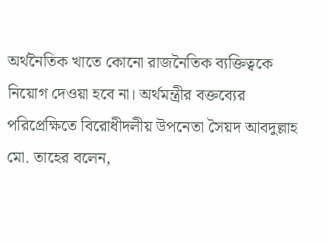অর্থনৈতিক খাতে কোনো রাজনৈতিক ব্যক্তিত্বকে নিয়োগ দেওয়া হবে না। অর্থমন্ত্রীর বক্তব্যের পরিপ্রেক্ষিতে বিরোধীদলীয় উপনেতা সৈয়দ আবদুল্লাহ মো. তাহের বলেন,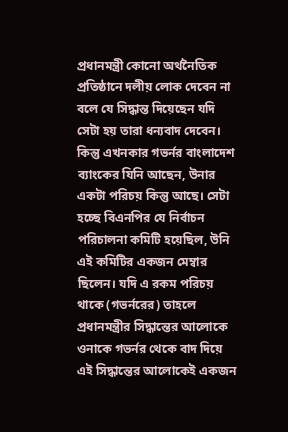প্রধানমন্ত্রী কোনো অর্থনৈতিক প্রতিষ্ঠানে দলীয় লোক দেবেন না বলে যে সিদ্ধান্ত দিয়েছেন যদি সেটা হয় তারা ধন্যবাদ দেবেন। কিন্তু এখনকার গভর্নর বাংলাদেশ ব্যাংকের যিনি আছেন, উনার একটা পরিচয় কিন্তু আছে। সেটা হচ্ছে বিএনপির যে নির্বাচন পরিচালনা কমিটি হয়েছিল, উনি এই কমিটির একজন মেম্বার ছিলেন। যদি এ রকম পরিচয় থাকে (গভর্নরের) তাহলে প্রধানমন্ত্রীর সিদ্ধান্তের আলোকে ওনাকে গভর্নর থেকে বাদ দিয়ে এই সিদ্ধান্তের আলোকেই একজন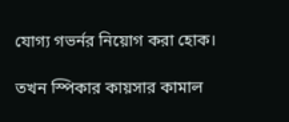যোগ্য গভর্নর নিয়োগ করা হোক।

তখন স্পিকার কায়সার কামাল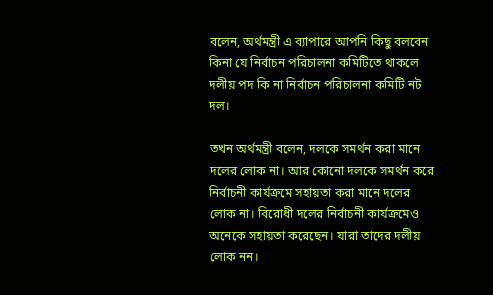বলেন, অর্থমন্ত্রী এ ব্যাপারে আপনি কিছু বলবেন কিনা যে নির্বাচন পরিচালনা কমিটিতে থাকলে দলীয় পদ কি না নির্বাচন পরিচালনা কমিটি নট দল।

তখন অর্থমন্ত্রী বলেন, দলকে সমর্থন করা মানে দলের লোক না। আর কোনো দলকে সমর্থন করে নির্বাচনী কার্যক্রমে সহায়তা করা মানে দলের লোক না। বিরোধী দলের নির্বাচনী কার্যক্রমেও অনেকে সহায়তা করেছেন। যারা তাদের দলীয় লোক নন।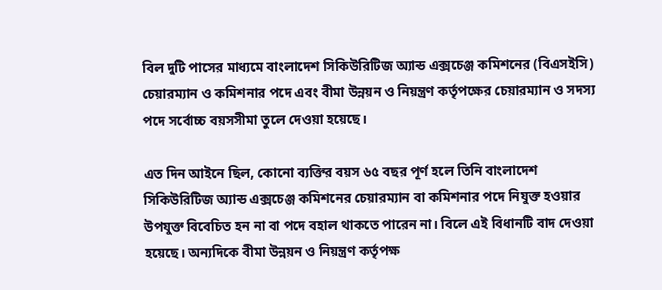বিল দুটি পাসের মাধ্যমে বাংলাদেশ সিকিউরিটিজ অ্যান্ড এক্সচেঞ্জ কমিশনের (বিএসইসি) চেয়ারম্যান ও কমিশনার পদে এবং বীমা উন্নয়ন ও নিয়ন্ত্রণ কর্তৃপক্ষের চেয়ারম্যান ও সদস্য পদে সর্বোচ্চ বয়সসীমা তুলে দেওয়া হয়েছে।

এত দিন আইনে ছিল, কোনো ব্যক্তির বয়স ৬৫ বছর পূর্ণ হলে তিনি বাংলাদেশ সিকিউরিটিজ অ্যান্ড এক্সচেঞ্জ কমিশনের চেয়ারম্যান বা কমিশনার পদে নিযুক্ত হওয়ার উপযুক্ত বিবেচিত হন না বা পদে বহাল থাকতে পারেন না। বিলে এই বিধানটি বাদ দেওয়া হয়েছে। অন্যদিকে বীমা উন্নয়ন ও নিয়ন্ত্রণ কর্তৃপক্ষ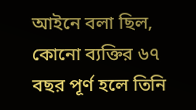আইনে বলা ছিল, কোনো ব্যক্তির ৬৭ বছর পূর্ণ হলে তিনি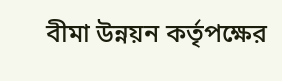বীমা উন্নয়ন কর্তৃপক্ষের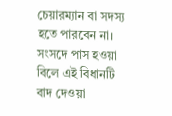চেয়ারম্যান বা সদস্য হতে পারবেন না। সংসদে পাস হওয়া বিলে এই বিধানটি বাদ দেওয়া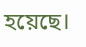হয়েছে।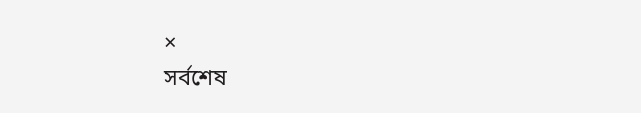×
সর্বশেষ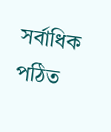সর্বাধিক পঠিত